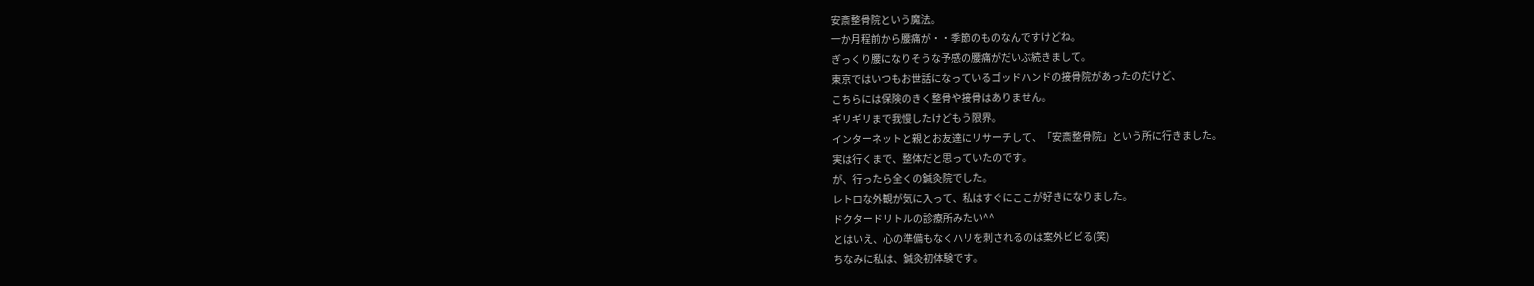安斎整骨院という魔法。
一か月程前から腰痛が・・季節のものなんですけどね。
ぎっくり腰になりそうな予感の腰痛がだいぶ続きまして。
東京ではいつもお世話になっているゴッドハンドの接骨院があったのだけど、
こちらには保険のきく整骨や接骨はありません。
ギリギリまで我慢したけどもう限界。
インターネットと親とお友達にリサーチして、「安斎整骨院」という所に行きました。
実は行くまで、整体だと思っていたのです。
が、行ったら全くの鍼灸院でした。
レトロな外観が気に入って、私はすぐにここが好きになりました。
ドクタードリトルの診療所みたい^^
とはいえ、心の準備もなくハリを刺されるのは案外ビビる(笑)
ちなみに私は、鍼灸初体験です。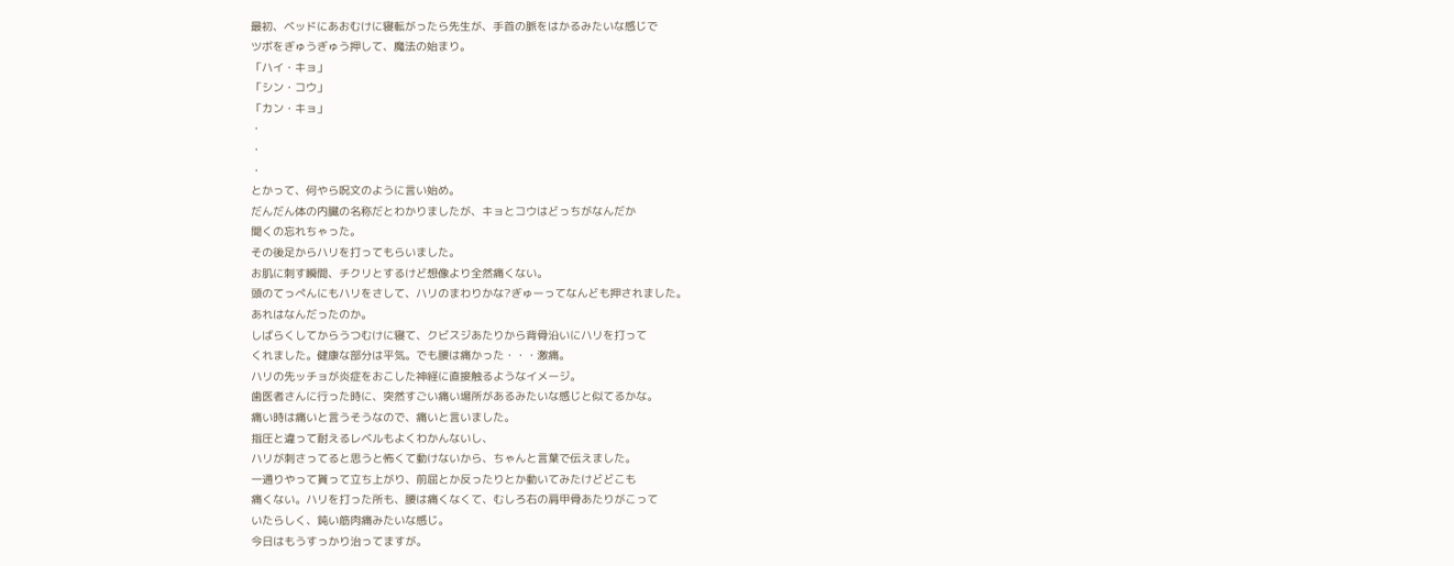最初、ベッドにあおむけに寝転がったら先生が、手首の脈をはかるみたいな感じで
ツボをぎゅうぎゅう押して、魔法の始まり。
「ハイ・キョ」
「シン・コウ」
「カン・キョ」
・
・
・
とかって、何やら呪文のように言い始め。
だんだん体の内臓の名称だとわかりましたが、キョとコウはどっちがなんだか
聞くの忘れちゃった。
その後足からハリを打ってもらいました。
お肌に刺す瞬間、チクリとするけど想像より全然痛くない。
頭のてっぺんにもハリをさして、ハリのまわりかな?ぎゅーってなんども押されました。
あれはなんだったのか。
しばらくしてからうつむけに寝て、クビスジあたりから背骨沿いにハリを打って
くれました。健康な部分は平気。でも腰は痛かった・・・激痛。
ハリの先ッチョが炎症をおこした神経に直接触るようなイメージ。
歯医者さんに行った時に、突然すごい痛い場所があるみたいな感じと似てるかな。
痛い時は痛いと言うそうなので、痛いと言いました。
指圧と違って耐えるレベルもよくわかんないし、
ハリが刺さってると思うと怖くて動けないから、ちゃんと言葉で伝えました。
一通りやって貰って立ち上がり、前屈とか反ったりとか動いてみたけどどこも
痛くない。ハリを打った所も、腰は痛くなくて、むしろ右の肩甲骨あたりがこって
いたらしく、鈍い筋肉痛みたいな感じ。
今日はもうすっかり治ってますが。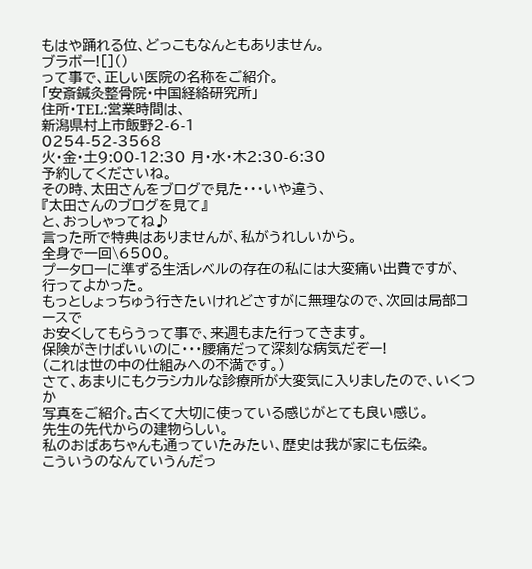もはや踊れる位、どっこもなんともありません。
ブラボー![]()
って事で、正しい医院の名称をご紹介。
「安斎鍼灸整骨院・中国経絡研究所」
住所・TEL:営業時間は、
新潟県村上市飯野2-6-1
0254-52-3568
火・金・土9:00-12:30 月・水・木2:30-6:30
予約してくださいね。
その時、太田さんをブログで見た・・・いや違う、
『太田さんのブログを見て』
と、おっしゃってね♪
言った所で特典はありませんが、私がうれしいから。
全身で一回\6500。
プータローに準ずる生活レベルの存在の私には大変痛い出費ですが、
行ってよかった。
もっとしょっちゅう行きたいけれどさすがに無理なので、次回は局部コースで
お安くしてもらうって事で、来週もまた行ってきます。
保険がきけばいいのに・・・腰痛だって深刻な病気だぞー!
(これは世の中の仕組みへの不満です。)
さて、あまりにもクラシカルな診療所が大変気に入りましたので、いくつか
写真をご紹介。古くて大切に使っている感じがとても良い感じ。
先生の先代からの建物らしい。
私のおばあちゃんも通っていたみたい、歴史は我が家にも伝染。
こういうのなんていうんだっ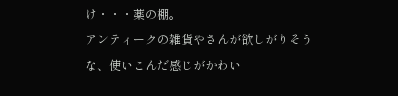け・・・薬の棚。
アンティークの雑貨やさんが欲しがりそうな、使いこんだ感じがかわい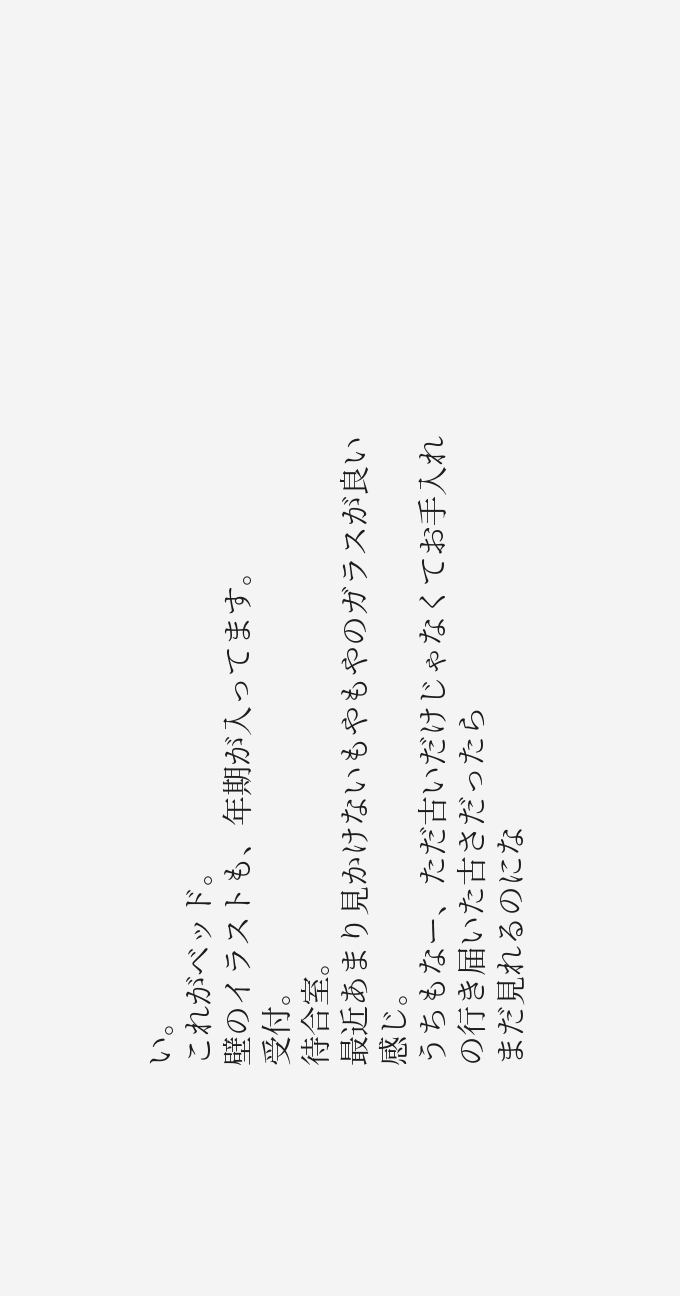い。
これがベッド。
壁のイラストも、年期が入ってます。
受付。
待合室。
最近あまり見かけないもやもやのガラスが良い感じ。
うちもなー、ただ古いだけじゃなくてお手入れの行き届いた古さだったら
まだ見れるのにな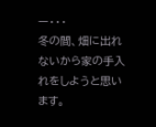ー・・・
冬の間、畑に出れないから家の手入れをしようと思います。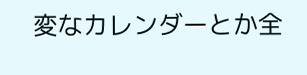変なカレンダーとか全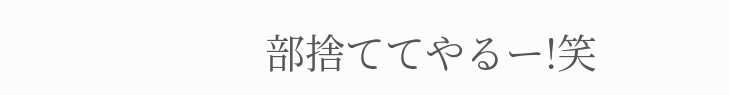部捨ててやるー!笑